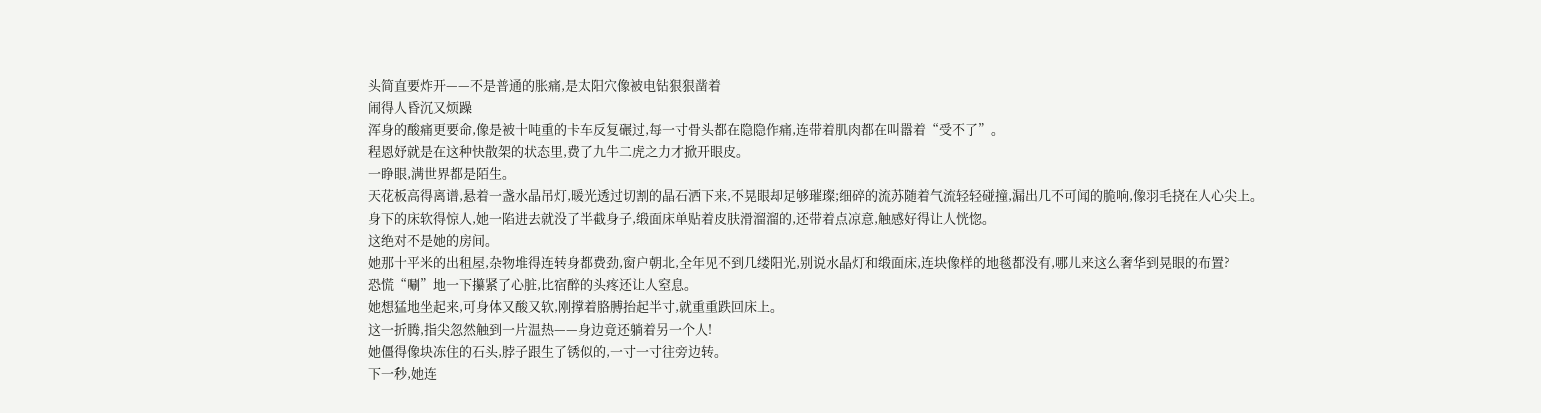头简直要炸开——不是普通的胀痛,是太阳穴像被电钻狠狠凿着
闹得人昏沉又烦躁
浑身的酸痛更要命,像是被十吨重的卡车反复碾过,每一寸骨头都在隐隐作痛,连带着肌肉都在叫嚣着“受不了”。
程恩妤就是在这种快散架的状态里,费了九牛二虎之力才掀开眼皮。
一睁眼,满世界都是陌生。
天花板高得离谱,悬着一盏水晶吊灯,暖光透过切割的晶石洒下来,不晃眼却足够璀璨;细碎的流苏随着气流轻轻碰撞,漏出几不可闻的脆响,像羽毛挠在人心尖上。
身下的床软得惊人,她一陷进去就没了半截身子,缎面床单贴着皮肤滑溜溜的,还带着点凉意,触感好得让人恍惚。
这绝对不是她的房间。
她那十平米的出租屋,杂物堆得连转身都费劲,窗户朝北,全年见不到几缕阳光,别说水晶灯和缎面床,连块像样的地毯都没有,哪儿来这么奢华到晃眼的布置?
恐慌“唰”地一下攥紧了心脏,比宿醉的头疼还让人窒息。
她想猛地坐起来,可身体又酸又软,刚撑着胳膊抬起半寸,就重重跌回床上。
这一折腾,指尖忽然触到一片温热——身边竟还躺着另一个人!
她僵得像块冻住的石头,脖子跟生了锈似的,一寸一寸往旁边转。
下一秒,她连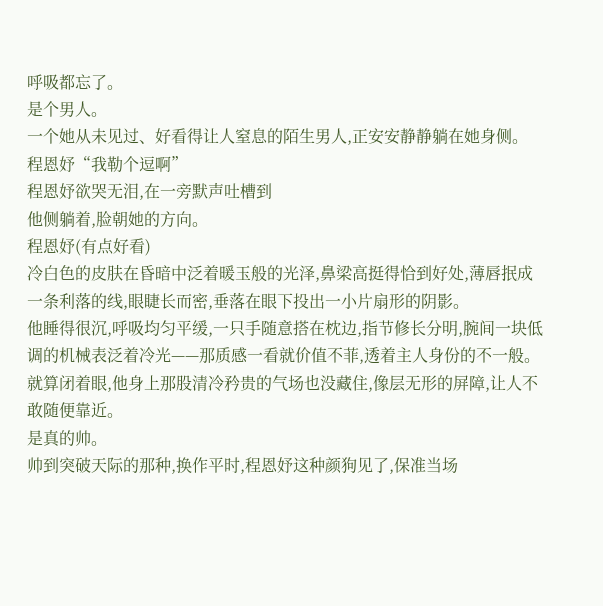呼吸都忘了。
是个男人。
一个她从未见过、好看得让人窒息的陌生男人,正安安静静躺在她身侧。
程恩妤“我勒个逗啊”
程恩妤欲哭无泪,在一旁默声吐槽到
他侧躺着,脸朝她的方向。
程恩妤(有点好看)
冷白色的皮肤在昏暗中泛着暖玉般的光泽,鼻梁高挺得恰到好处,薄唇抿成一条利落的线,眼睫长而密,垂落在眼下投出一小片扇形的阴影。
他睡得很沉,呼吸均匀平缓,一只手随意搭在枕边,指节修长分明,腕间一块低调的机械表泛着冷光——那质感一看就价值不菲,透着主人身份的不一般。
就算闭着眼,他身上那股清冷矜贵的气场也没藏住,像层无形的屏障,让人不敢随便靠近。
是真的帅。
帅到突破天际的那种,换作平时,程恩妤这种颜狗见了,保准当场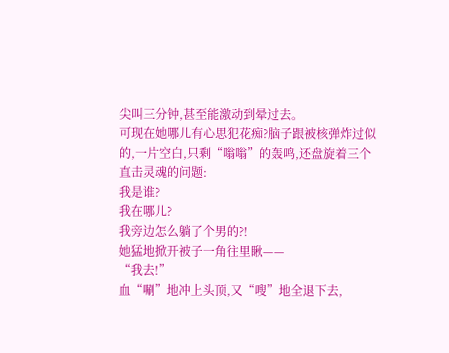尖叫三分钟,甚至能激动到晕过去。
可现在她哪儿有心思犯花痴?脑子跟被核弹炸过似的,一片空白,只剩“嗡嗡”的轰鸣,还盘旋着三个直击灵魂的问题:
我是谁?
我在哪儿?
我旁边怎么躺了个男的?!
她猛地掀开被子一角往里瞅——
“我去!”
血“唰”地冲上头顶,又“嗖”地全退下去,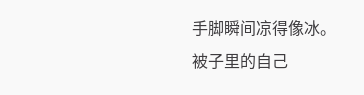手脚瞬间凉得像冰。
被子里的自己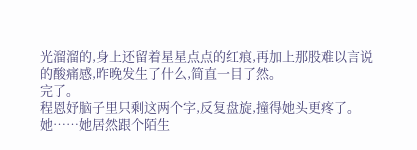光溜溜的,身上还留着星星点点的红痕,再加上那股难以言说的酸痛感,昨晚发生了什么,简直一目了然。
完了。
程恩妤脑子里只剩这两个字,反复盘旋,撞得她头更疼了。
她……她居然跟个陌生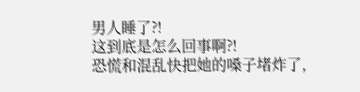男人睡了?!
这到底是怎么回事啊?!
恐慌和混乱快把她的嗓子堵炸了,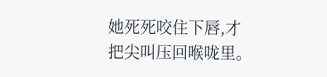她死死咬住下唇,才把尖叫压回喉咙里。